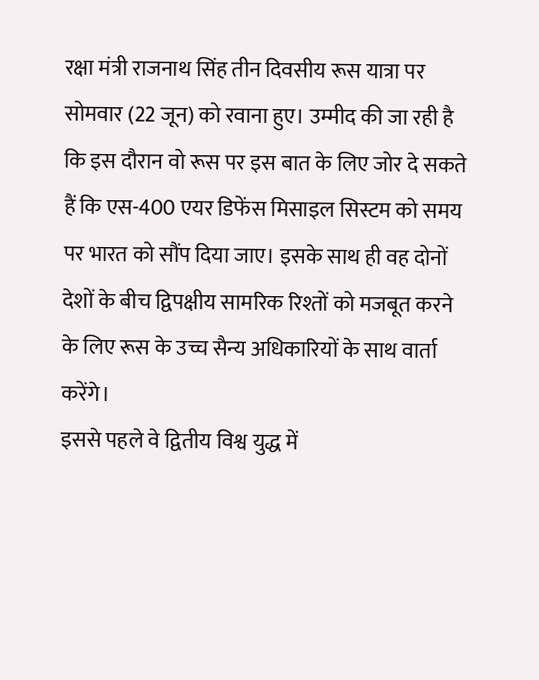रक्षा मंत्री राजनाथ सिंह तीन दिवसीय रूस यात्रा पर सोमवार (22 जून) को रवाना हुए। उम्मीद की जा रही है कि इस दौरान वो रूस पर इस बात के लिए जोर दे सकते हैं कि एस-400 एयर डिफेंस मिसाइल सिस्टम को समय पर भारत को सौंप दिया जाए। इसके साथ ही वह दोनों देशों के बीच द्विपक्षीय सामरिक रिश्तों को मजबूत करने के लिए रूस के उच्च सैन्य अधिकारियों के साथ वार्ता करेंगे।
इससे पहले वे द्वितीय विश्व युद्ध में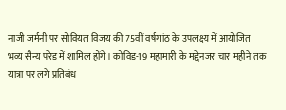नाजी जर्मनी पर सोवियत विजय की 75वीं वर्षगांठ के उपलक्ष्य में आयोजित भव्य सैन्य परेड में शामिल होंगे। कोविड-19 महामारी के मद्देनजर चार महीने तक यात्रा पर लगे प्रतिबंध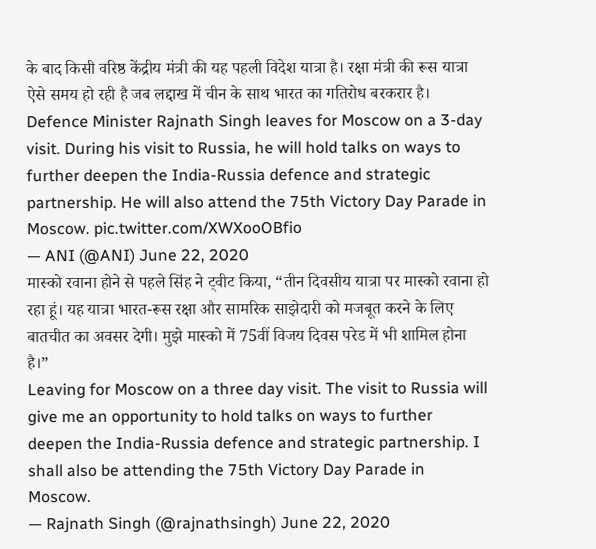के बाद किसी वरिष्ठ केंद्रीय मंत्री की यह पहली विदेश यात्रा है। रक्षा मंत्री की रूस यात्रा ऐसे समय हो रही है जब लद्दाख में चीन के साथ भारत का गतिरोध बरकरार है।
Defence Minister Rajnath Singh leaves for Moscow on a 3-day visit. During his visit to Russia, he will hold talks on ways to further deepen the India-Russia defence and strategic partnership. He will also attend the 75th Victory Day Parade in Moscow. pic.twitter.com/XWXooOBfio
— ANI (@ANI) June 22, 2020
मास्को रवाना होने से पहले सिंह ने ट्वीट किया, “तीन दिवसीय यात्रा पर मास्को रवाना हो रहा हूं। यह यात्रा भारत-रूस रक्षा और सामरिक साझेदारी को मजबूत करने के लिए बातचीत का अवसर देगी। मुझे मास्को में 75वीं विजय दिवस परेड में भी शामिल होना है।”
Leaving for Moscow on a three day visit. The visit to Russia will give me an opportunity to hold talks on ways to further deepen the India-Russia defence and strategic partnership. I shall also be attending the 75th Victory Day Parade in Moscow.
— Rajnath Singh (@rajnathsingh) June 22, 2020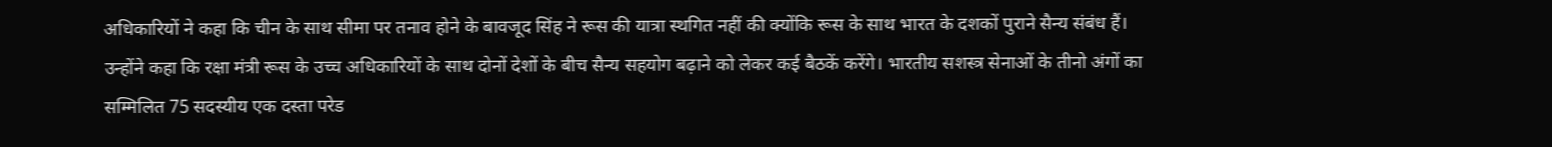अधिकारियों ने कहा कि चीन के साथ सीमा पर तनाव होने के बावजूद सिंह ने रूस की यात्रा स्थगित नहीं की क्योंकि रूस के साथ भारत के दशकों पुराने सैन्य संबंध हैं। उन्होंने कहा कि रक्षा मंत्री रूस के उच्च अधिकारियों के साथ दोनों देशों के बीच सैन्य सहयोग बढ़ाने को लेकर कई बैठकें करेंगे। भारतीय सशस्त्र सेनाओं के तीनो अंगों का सम्मिलित 75 सदस्यीय एक दस्ता परेड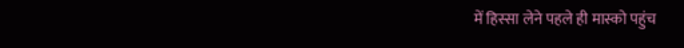में हिस्सा लेने पहले ही मास्को पहुंच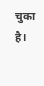चुका है।